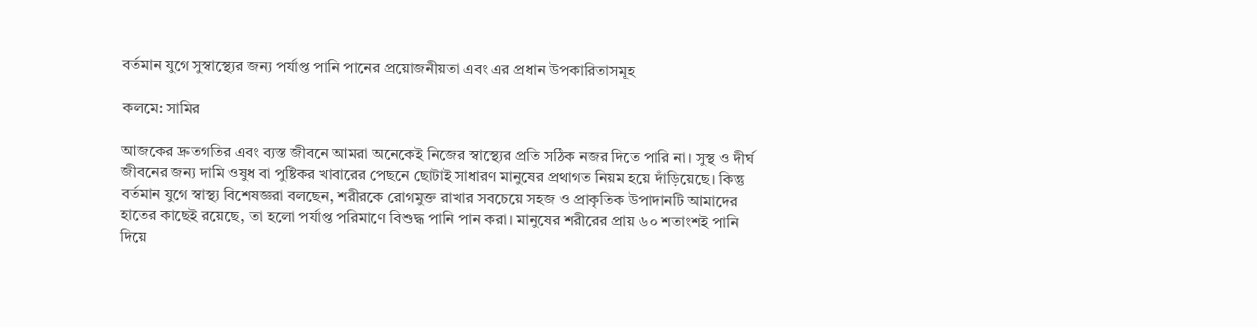বর্তমান যুগে সুস্বাস্থ্যের জন্য পর্যাপ্ত পানি পানের প্রয়োজনীয়তা এবং এর প্রধান উপকারিতাসমূহ

কলমে: সামির

আজকের দ্রুতগতির এবং ব্যস্ত জীবনে আমরা অনেকেই নিজের স্বাস্থ্যের প্রতি সঠিক নজর দিতে পারি না। সুস্থ ও দীর্ঘ জীবনের জন্য দামি ওষুধ বা পুষ্টিকর খাবারের পেছনে ছোটাই সাধারণ মানুষের প্রথাগত নিয়ম হয়ে দাঁড়িয়েছে। কিন্তু বর্তমান যুগে স্বাস্থ্য বিশেষজ্ঞরা বলছেন, শরীরকে রোগমুক্ত রাখার সবচেয়ে সহজ ও প্রাকৃতিক উপাদানটি আমাদের হাতের কাছেই রয়েছে, তা হলো পর্যাপ্ত পরিমাণে বিশুদ্ধ পানি পান করা। মানুষের শরীরের প্রায় ৬০ শতাংশই পানি দিয়ে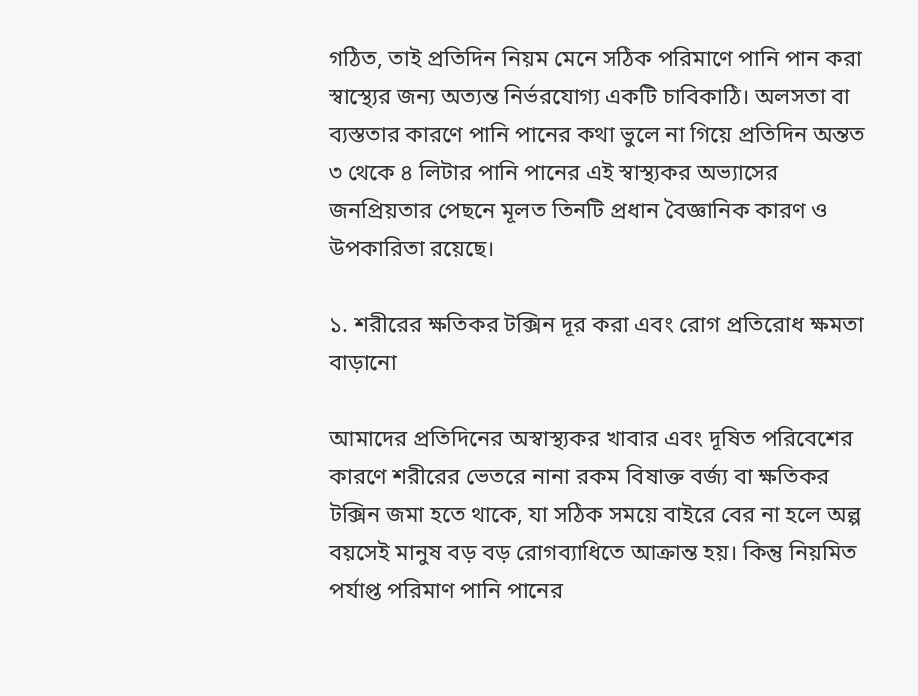গঠিত, তাই প্রতিদিন নিয়ম মেনে সঠিক পরিমাণে পানি পান করা স্বাস্থ্যের জন্য অত্যন্ত নির্ভরযোগ্য একটি চাবিকাঠি। অলসতা বা ব্যস্ততার কারণে পানি পানের কথা ভুলে না গিয়ে প্রতিদিন অন্তত ৩ থেকে ৪ লিটার পানি পানের এই স্বাস্থ্যকর অভ্যাসের জনপ্রিয়তার পেছনে মূলত তিনটি প্রধান বৈজ্ঞানিক কারণ ও উপকারিতা রয়েছে।

১. শরীরের ক্ষতিকর টক্সিন দূর করা এবং রোগ প্রতিরোধ ক্ষমতা বাড়ানো

আমাদের প্রতিদিনের অস্বাস্থ্যকর খাবার এবং দূষিত পরিবেশের কারণে শরীরের ভেতরে নানা রকম বিষাক্ত বর্জ্য বা ক্ষতিকর টক্সিন জমা হতে থাকে, যা সঠিক সময়ে বাইরে বের না হলে অল্প বয়সেই মানুষ বড় বড় রোগব্যাধিতে আক্রান্ত হয়। কিন্তু নিয়মিত পর্যাপ্ত পরিমাণ পানি পানের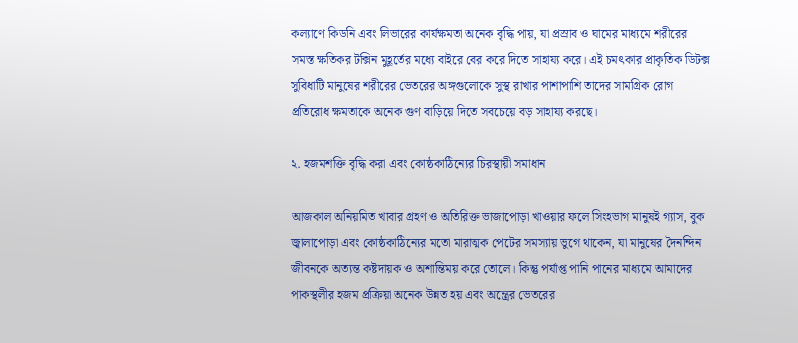কল্যাণে কিডনি এবং লিভারের কার্যক্ষমতা অনেক বৃদ্ধি পায়, যা প্রস্রাব ও ঘামের মাধ্যমে শরীরের সমস্ত ক্ষতিকর টক্সিন মুহূর্তের মধ্যে বাইরে বের করে দিতে সাহায্য করে। এই চমৎকার প্রাকৃতিক ডিটক্স সুবিধাটি মানুষের শরীরের ভেতরের অঙ্গগুলোকে সুস্থ রাখার পাশাপাশি তাদের সামগ্রিক রোগ প্রতিরোধ ক্ষমতাকে অনেক গুণ বাড়িয়ে দিতে সবচেয়ে বড় সাহায্য করছে।

২. হজমশক্তি বৃদ্ধি করা এবং কোষ্ঠকাঠিন্যের চিরস্থায়ী সমাধান

আজকাল অনিয়মিত খাবার গ্রহণ ও অতিরিক্ত ভাজাপোড়া খাওয়ার ফলে সিংহভাগ মানুষই গ্যাস, বুক জ্বালাপোড়া এবং কোষ্ঠকাঠিন্যের মতো মারাত্মক পেটের সমস্যায় ভুগে থাকেন, যা মানুষের দৈনন্দিন জীবনকে অত্যন্ত কষ্টদায়ক ও অশান্তিময় করে তোলে। কিন্তু পর্যাপ্ত পানি পানের মাধ্যমে আমাদের পাকস্থলীর হজম প্রক্রিয়া অনেক উন্নত হয় এবং অন্ত্রের ভেতরের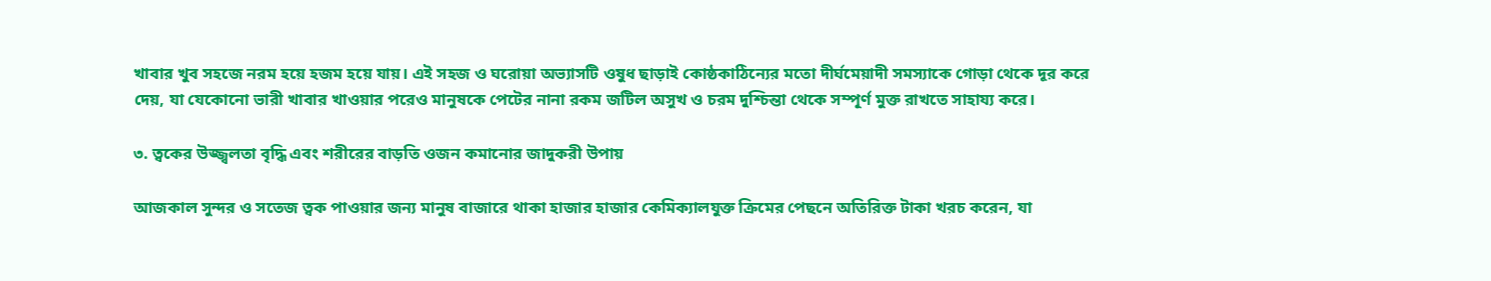খাবার খুব সহজে নরম হয়ে হজম হয়ে যায়। এই সহজ ও ঘরোয়া অভ্যাসটি ওষুধ ছাড়াই কোষ্ঠকাঠিন্যের মতো দীর্ঘমেয়াদী সমস্যাকে গোড়া থেকে দূর করে দেয়, যা যেকোনো ভারী খাবার খাওয়ার পরেও মানুষকে পেটের নানা রকম জটিল অসুখ ও চরম দুশ্চিন্তা থেকে সম্পূর্ণ মুক্ত রাখতে সাহায্য করে।

৩. ত্বকের উজ্জ্বলতা বৃদ্ধি এবং শরীরের বাড়তি ওজন কমানোর জাদুকরী উপায়

আজকাল সুন্দর ও সতেজ ত্বক পাওয়ার জন্য মানুষ বাজারে থাকা হাজার হাজার কেমিক্যালযুক্ত ক্রিমের পেছনে অতিরিক্ত টাকা খরচ করেন, যা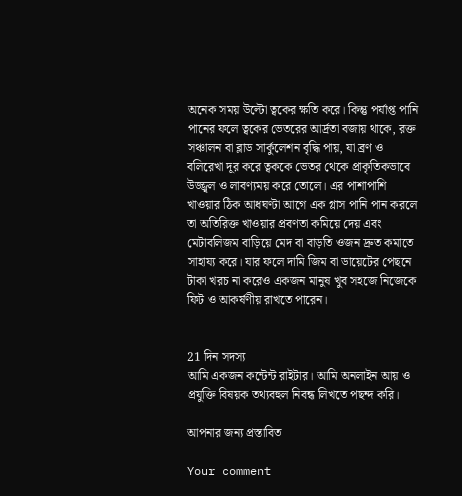অনেক সময় উল্টো ত্বকের ক্ষতি করে। কিন্তু পর্যাপ্ত পানি পানের ফলে ত্বকের ভেতরের আর্দ্রতা বজায় থাকে, রক্ত সঞ্চালন বা ব্লাড সার্কুলেশন বৃদ্ধি পায়, যা ব্রণ ও বলিরেখা দূর করে ত্বককে ভেতর থেকে প্রাকৃতিকভাবে উজ্জ্বল ও লাবণ্যময় করে তোলে। এর পাশাপাশি খাওয়ার ঠিক আধঘণ্টা আগে এক গ্লাস পানি পান করলে তা অতিরিক্ত খাওয়ার প্রবণতা কমিয়ে দেয় এবং মেটাবলিজম বাড়িয়ে মেদ বা বাড়তি ওজন দ্রুত কমাতে সাহায্য করে। যার ফলে দামি জিম বা ডায়েটের পেছনে টাকা খরচ না করেও একজন মানুষ খুব সহজে নিজেকে ফিট ও আকর্ষণীয় রাখতে পারেন।


21 দিন সদস্য
আমি একজন কন্টেন্ট রাইটার। আমি অনলাইন আয় ও প্রযুক্তি বিষয়ক তথ্যবহুল নিবন্ধ লিখতে পছন্দ করি।

আপনার জন্য প্রস্তাবিত

Your comment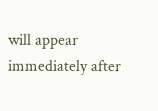will appear immediately after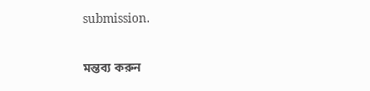submission.

মন্তব্য করুন